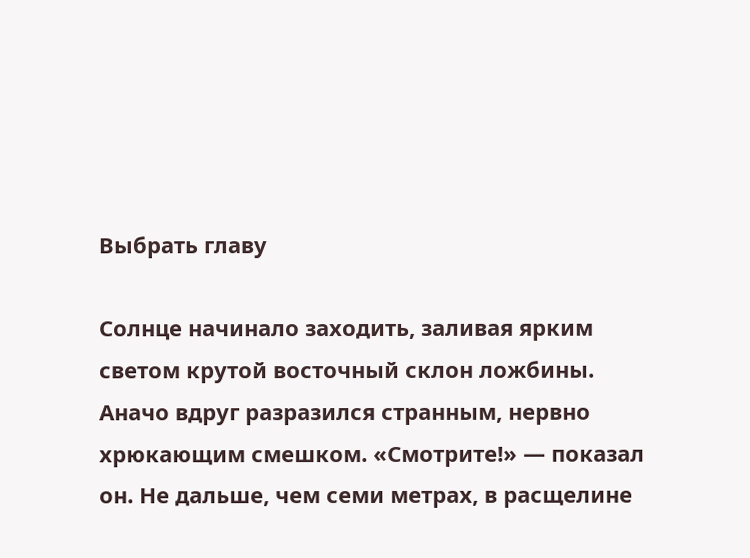Выбрать главу

Солнце начинало заходить, заливая ярким светом крутой восточный склон ложбины. Аначо вдруг разразился странным, нервно хрюкающим смешком. «Смотрите!» — показал он. Не дальше, чем семи метрах, в расщелине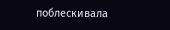поблескивала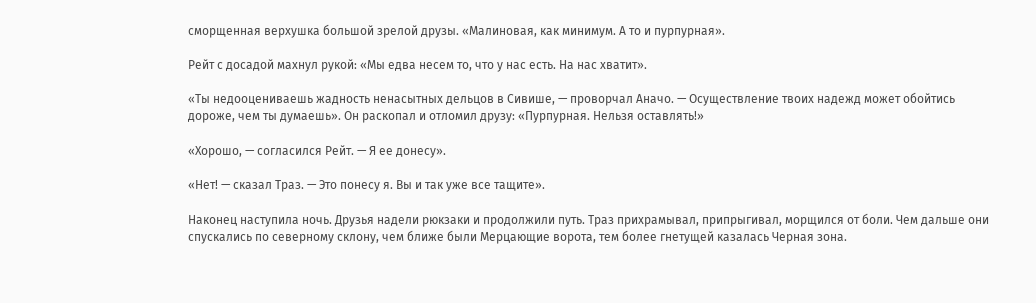сморщенная верхушка большой зрелой друзы. «Малиновая, как минимум. А то и пурпурная».

Рейт с досадой махнул рукой: «Мы едва несем то, что у нас есть. На нас хватит».

«Ты недооцениваешь жадность ненасытных дельцов в Сивише, — проворчал Аначо. — Осуществление твоих надежд может обойтись дороже, чем ты думаешь». Он раскопал и отломил друзу: «Пурпурная. Нельзя оставлять!»

«Хорошо, — согласился Рейт. — Я ее донесу».

«Нет! — сказал Траз. — Это понесу я. Вы и так уже все тащите».

Наконец наступила ночь. Друзья надели рюкзаки и продолжили путь. Траз прихрамывал, припрыгивал, морщился от боли. Чем дальше они спускались по северному склону, чем ближе были Мерцающие ворота, тем более гнетущей казалась Черная зона.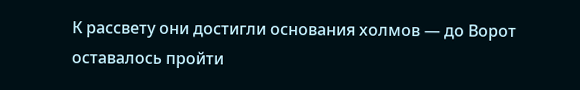К рассвету они достигли основания холмов — до Ворот оставалось пройти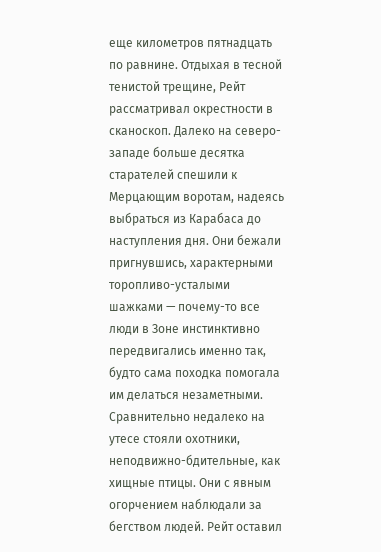еще километров пятнадцать по равнине. Отдыхая в тесной тенистой трещине, Рейт рассматривал окрестности в сканоскоп. Далеко на северо-западе больше десятка старателей спешили к Мерцающим воротам, надеясь выбраться из Карабаса до наступления дня. Они бежали пригнувшись, характерными торопливо-усталыми шажками — почему-то все люди в Зоне инстинктивно передвигались именно так, будто сама походка помогала им делаться незаметными. Сравнительно недалеко на утесе стояли охотники, неподвижно-бдительные, как хищные птицы. Они с явным огорчением наблюдали за бегством людей. Рейт оставил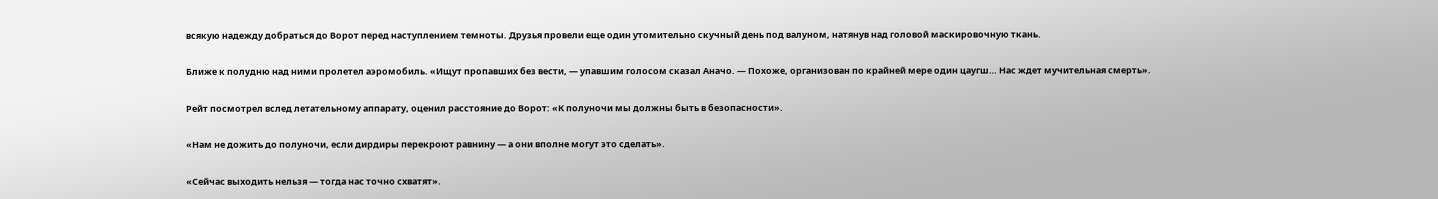всякую надежду добраться до Ворот перед наступлением темноты. Друзья провели еще один утомительно скучный день под валуном, натянув над головой маскировочную ткань.

Ближе к полудню над ними пролетел аэромобиль. «Ищут пропавших без вести, — упавшим голосом сказал Аначо. — Похоже, организован по крайней мере один цаугш… Нас ждет мучительная смерть».

Рейт посмотрел вслед летательному аппарату, оценил расстояние до Ворот: «К полуночи мы должны быть в безопасности».

«Нам не дожить до полуночи, если дирдиры перекроют равнину — а они вполне могут это сделать».

«Сейчас выходить нельзя — тогда нас точно схватят».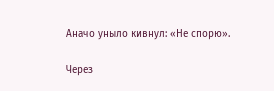Аначо уныло кивнул: «Не спорю».

Через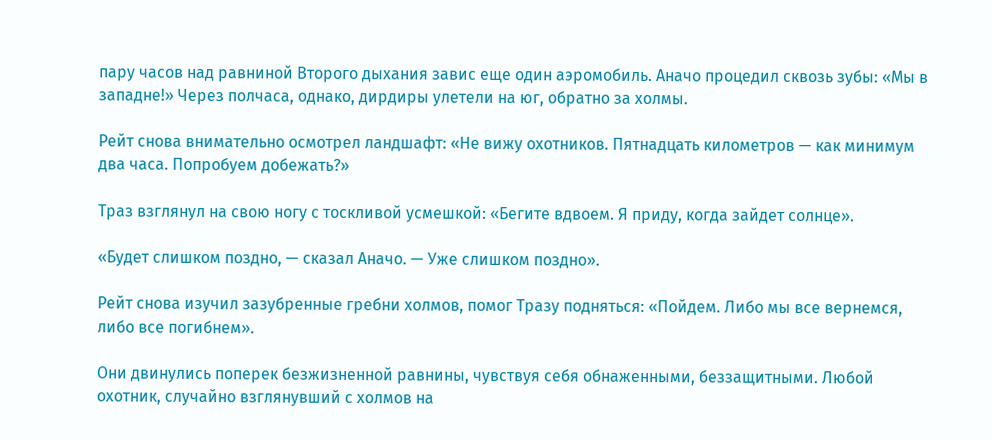пару часов над равниной Второго дыхания завис еще один аэромобиль. Аначо процедил сквозь зубы: «Мы в западне!» Через полчаса, однако, дирдиры улетели на юг, обратно за холмы.

Рейт снова внимательно осмотрел ландшафт: «Не вижу охотников. Пятнадцать километров — как минимум два часа. Попробуем добежать?»

Траз взглянул на свою ногу с тоскливой усмешкой: «Бегите вдвоем. Я приду, когда зайдет солнце».

«Будет слишком поздно, — сказал Аначо. — Уже слишком поздно».

Рейт снова изучил зазубренные гребни холмов, помог Тразу подняться: «Пойдем. Либо мы все вернемся, либо все погибнем».

Они двинулись поперек безжизненной равнины, чувствуя себя обнаженными, беззащитными. Любой охотник, случайно взглянувший с холмов на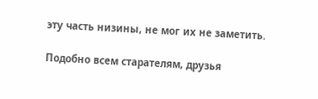эту часть низины, не мог их не заметить.

Подобно всем старателям, друзья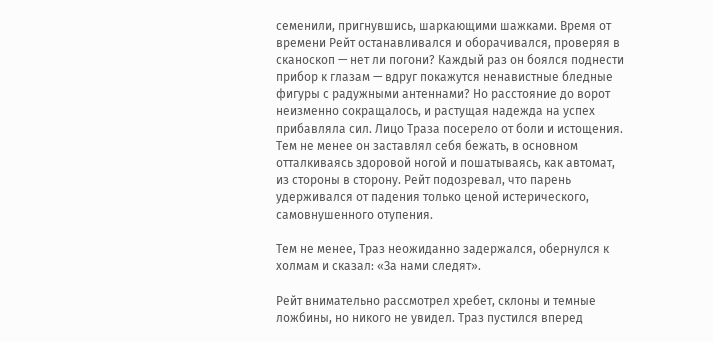семенили, пригнувшись, шаркающими шажками. Время от времени Рейт останавливался и оборачивался, проверяя в сканоскоп — нет ли погони? Каждый раз он боялся поднести прибор к глазам — вдруг покажутся ненавистные бледные фигуры с радужными антеннами? Но расстояние до ворот неизменно сокращалось, и растущая надежда на успех прибавляла сил. Лицо Траза посерело от боли и истощения. Тем не менее он заставлял себя бежать, в основном отталкиваясь здоровой ногой и пошатываясь, как автомат, из стороны в сторону. Рейт подозревал, что парень удерживался от падения только ценой истерического, самовнушенного отупения.

Тем не менее, Траз неожиданно задержался, обернулся к холмам и сказал: «За нами следят».

Рейт внимательно рассмотрел хребет, склоны и темные ложбины, но никого не увидел. Траз пустился вперед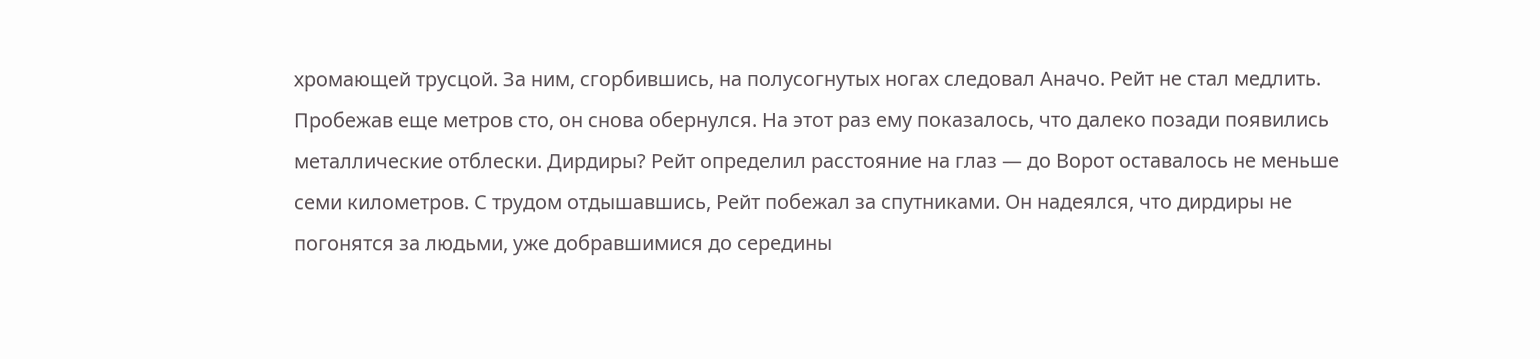хромающей трусцой. За ним, сгорбившись, на полусогнутых ногах следовал Аначо. Рейт не стал медлить. Пробежав еще метров сто, он снова обернулся. На этот раз ему показалось, что далеко позади появились металлические отблески. Дирдиры? Рейт определил расстояние на глаз — до Ворот оставалось не меньше семи километров. С трудом отдышавшись, Рейт побежал за спутниками. Он надеялся, что дирдиры не погонятся за людьми, уже добравшимися до середины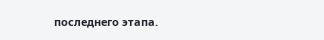последнего этапа.